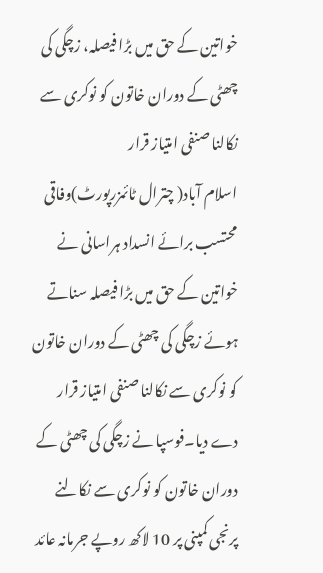خواتین کے حق میں بڑا فیصلہ، زچگی کی چھٹی کے دوران خاتون کو نوکری سے نکالنا صنفی امتیاز قرار
اسلام آباد( چترال ٹائمزرپورٹ)وفاقی محتسب برائے انسداد ہراسانی نے خواتین کے حق میں بڑا فیصلہ سناتے ہوئے زچگی کی چھٹی کے دوران خاتون کو نوکری سے نکالنا صنفی امتیاز قرار دے دیا۔فوسپا نے زچگی کی چھٹی کے دوران خاتون کو نوکری سے نکالنے پرنجی کمپنی پر 10 لاکھ روپے جرمانہ عائد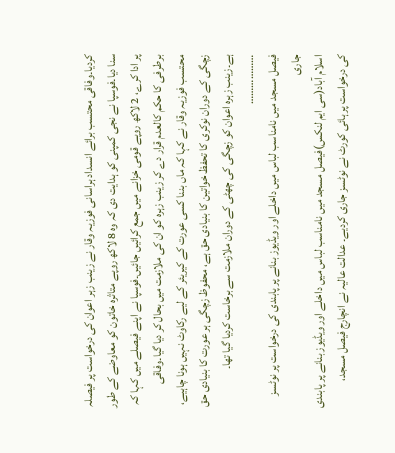کردیا۔وفاقی محتسب برائے انسداد ہراسانی فوزیہ وقار نے زینب زہر اعوان کی درخواست پر فیصلہ سنا دیا۔فوسپا نے نجی کمپنی کو ہدایت دی کہ وہ 8 لاکھ روپے متاثرہ خاتون کو معاوضے کے طور پر ادا کرے، 2 لاکھ روپے قومی خزانے میں جمع کرائیں جائیں۔فوسپا نے اپنے فیصلے میں کہا کہ برطرفی کا حکم کالعدم قرار دے کر زینب زہرہ کو ان کی ملازمت میں بحال کر دیا گیا۔وفاقی محتسب فوزیہ وقار نے کہا کہ ماں بننا کسی عورت کے کیریئر کے لیے رکاوٹ نہیں ہونا چاہیے، زچگی کے دوران نوکری کا تحفظ خواتین کا بنیادی حق ہے، محفوظ زچگی ہر عورت کا بنیادی حق ہے۔زینب زہرہ اعوان کو زچگی کی چھٹی کے دوران ملازمت سے برخاست کردیا گیا تھا۔
………………
فیصل مسجد میں نامناسب لباس میں داخلے اور ویڈیوز بنانے پر پابندی کی درخواست پر نوٹسز جاری
اسلام آباد(سی ایم لنکس)فیصل مسجد میں نامناسب لباس میں داخلے اور ویڈیوز بنانے پر پابندی کی درخواست پر ہائی کورٹ نے نوٹسز جاری کردیے۔ عدالت عالیہ نے انچارج فیصل مسجد،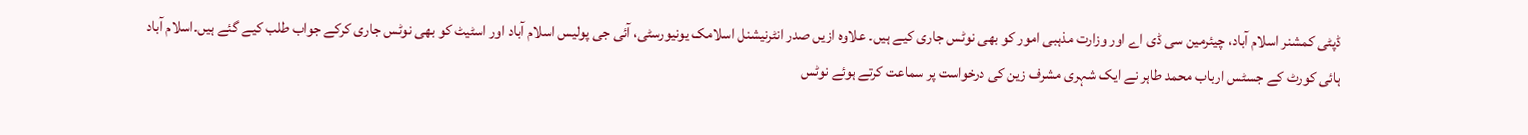ڈپٹی کمشنر اسلام آباد، چیئرمین سی ڈی اے اور وزارت مذہبی امور کو بھی نوٹس جاری کیے ہیں۔ علاوہ ازیں صدر انٹرنیشنل اسلامک یونیورسٹی، آئی جی پولیس اسلام آباد اور اسٹیٹ کو بھی نوٹس جاری کرکے جواب طلب کیے گئے ہیں۔اسلام آباد ہائی کورٹ کے جسٹس ارباب محمد طاہر نے ایک شہری مشرف زین کی درخواست پر سماعت کرتے ہوئے نوٹس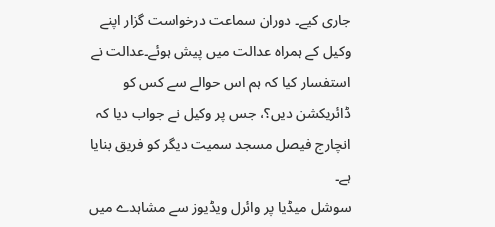جاری کیے۔ دوران سماعت درخواست گزار اپنے وکیل کے ہمراہ عدالت میں پیش ہوئے۔عدالت نے استفسار کیا کہ ہم اس حوالے سے کس کو ڈائریکشن دیں؟، جس پر وکیل نے جواب دیا کہ انچارج فیصل مسجد سمیت دیگر کو فریق بنایا ہے۔
سوشل میڈیا پر وائرل ویڈیوز سے مشاہدے میں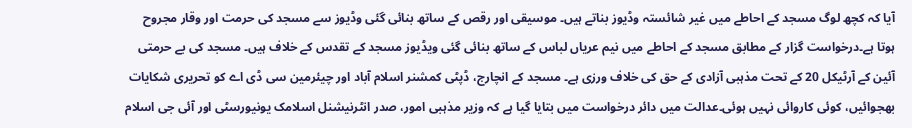آیا کہ کچھ لوگ مسجد کے احاطے میں غیر شائستہ وڈیوز بناتے ہیں۔ موسیقی اور رقص کے ساتھ بنائی گئی وڈیوز سے مسجد کی حرمت اور وقار مجروح ہوتا ہے۔درخواست گزار کے مطابق مسجد کے احاطے میں نیم عریاں لباس کے ساتھ بنائی گئی ویڈیوز مسجد کے تقدس کے خلاف ہیں۔ مسجد کی بے حرمتی آئین کے آرٹیکل 20 کے تحت مذہبی آزادی کے حق کی خلاف ورزی ہے۔ مسجد کے انچارج، ڈپٹی کمشنر اسلام آباد اور چیئرمین سی ڈی اے کو تحریری شکایات بھجوائیں، کوئی کاروائی نہیں ہوئی۔عدالت میں دائر درخواست میں بتایا گیا ہے کہ وزیر مذہبی امور، صدر انٹرنیشنل اسلامک یونیورسٹی اور آئی جی اسلام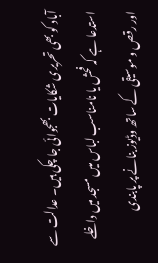آباد کو بھی تحریری شکایات بھجوائی جا چکی ہیں۔ عدالت سے استدعا ہے کہ فحش یا نامناسب لباس میں مسجد میں داخلے اور رقص و موسیقی کے ساتھ وڈیوز بنانے پر پابندی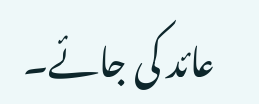عائد کی جائے۔